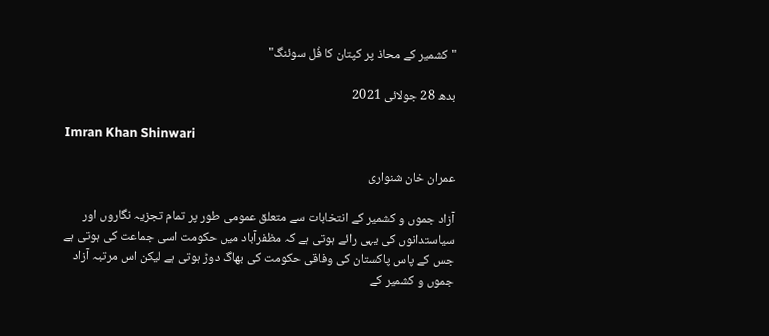"کشمیر کے محاذ پر کپتان کا فُل سوئنگ"

بدھ 28 جولائی 2021

Imran Khan Shinwari

عمران خان شنواری

آزاد جموں و کشمیر کے انتخابات سے متعلق عمومی طور پر تمام تجزیہ نگاروں اور سیاستدانوں کی یہی رائے ہوتی ہے کہ مظفرآباد میں حکومت اسی جماعت کی ہوتی ہے جس کے پاس پاکستان کی وفاقی حکومت کی بھاگ دوڑ ہوتی ہے لیکن اس مرتبہ آزاد جموں و کشمیر کے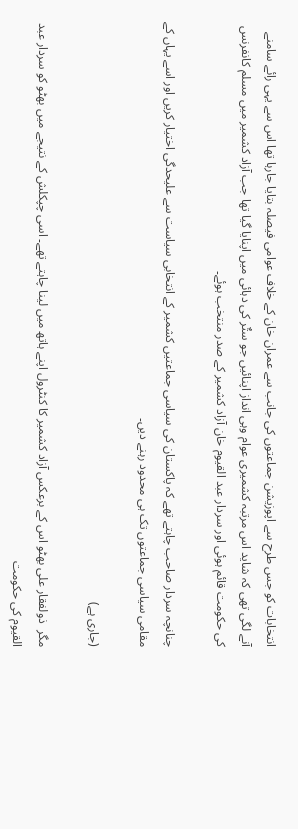انتخابات کو جس طرح سے اپوزیشن جماعتوں کی جانب سے عمران خان کے خلاف عوامی فیصلہ بتایا جارہا تھا اس سے یہی رائے سامنے آنے لگی تھی کہ شاید اس مرتبہ کشمیری عوام وہی انداز اپنائیں جو ستٌر کی دہائی میں اپنایا گیا تھا جب آزاد کشمیر میں مسلم کانفرنس کی حکومت قائم ہوئی اور سردار عبد القیوم خان آزاد کشمیر کے صدر منتخب ہوئے۔

چنانچہ سردار صاحب چاہتے تھے کہ پاکستان کی سیاسی جماعتیں کشمیر کے انتخابی سیاست سے علیحدگی اختیار کریں اور اسے یہاں کے مقامی سیاسی جماعتوں تک ہی محدود رہنے دیں۔

(جاری ہے)

مگر  ذولفقار علی بھٹو اس کے برعکس آزاد کشمیر کا کنٹرول اپنے ہاتھ میں لینا چاہتے تھے۔ اسی چپکلش کے نتیجے میں بھٹو کو سردار عبد القیوم کی حکومت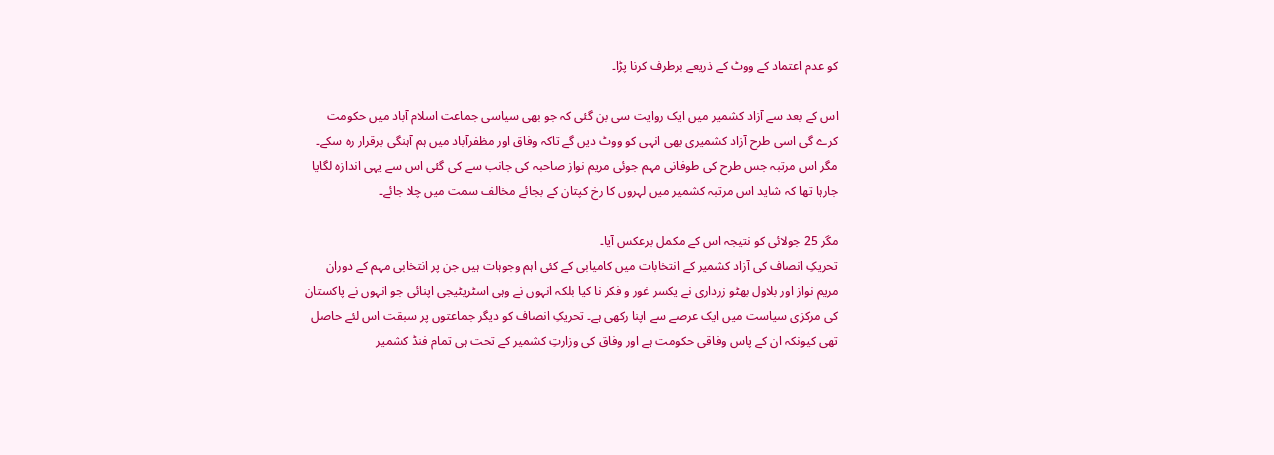کو عدم اعتماد کے ووٹ کے ذریعے برطرف کرنا پڑا۔

اس کے بعد سے آزاد کشمیر میں ایک روایت سی بن گئی کہ جو بھی سیاسی جماعت اسلام آباد میں حکومت کرے گی اسی طرح آزاد کشمیری بھی انہی کو ووٹ دیں گے تاکہ وفاق اور مظفرآباد میں ہم آہنگی برقرار رہ سکے۔ مگر اس مرتبہ جس طرح کی طوفانی مہم جوئی مریم نواز صاحبہ کی جانب سے کی گئی اس سے یہی اندازہ لگایا جارہا تھا کہ شاید اس مرتبہ کشمیر میں لہروں کا رخ کپتان کے بجائے مخالف سمت میں چلا جائے۔

مگر 25 جولائی کو نتیجہ اس کے مکمل برعکس آیا۔
تحریکِ انصاف کی آزاد کشمیر کے انتخابات میں کامیابی کے کئی اہم وجوہات ہیں جن پر انتخابی مہم کے دوران مریم نواز اور بلاول بھٹو زرداری نے یکسر غور و فکر نا کیا بلکہ انہوں نے وہی اسٹریٹیجی اپنائی جو انہوں نے پاکستان کی مرکزی سیاست میں ایک عرصے سے اپنا رکھی ہے۔ تحریکِ انصاف کو دیگر جماعتوں پر سبقت اس لئے حاصل تھی کیونکہ ان کے پاس وفاقی حکومت ہے اور وفاق کی وزارتِ کشمیر کے تحت ہی تمام فنڈ کشمیر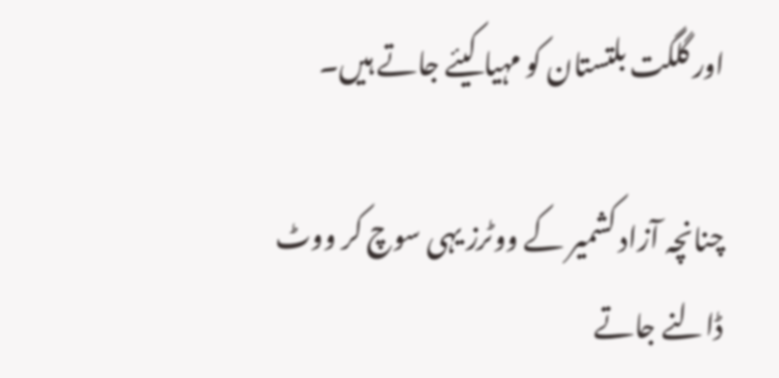اور گلگت بلتستان کو مہیا کیئے جاتے ہیں۔

چنانچہ آزاد کشمیر کے ووٹرز یہی سوچ کر ووٹ ڈالنے جاتے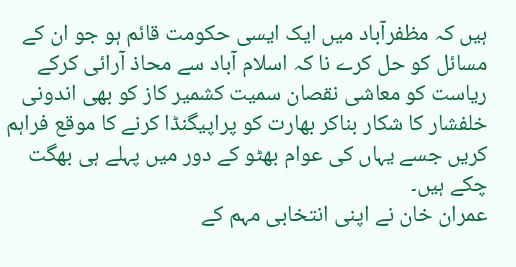ہیں کہ مظفرآباد میں ایک ایسی حکومت قائم ہو جو ان کے مسائل کو حل کرے نا کہ اسلام آباد سے محاذ آرائی کرکے ریاست کو معاشی نقصان سمیت کشمیر کاز کو بھی اندونی خلفشار کا شکار بناکر بھارت کو پراپیگنڈا کرنے کا موقع فراہم کریں جسے یہاں کی عوام بھٹو کے دور میں پہلے ہی بھگت چکے ہیں۔
عمران خان نے اپنی انتخابی مہم کے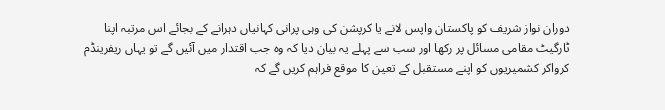دوران نواز شریف کو پاکستان واپس لانے یا کرپشن کی وہی پرانی کہانیاں دہرانے کے بجائے اس مرتبہ اپنا ٹارگیٹ مقامی مسائل پر رکھا اور سب سے پہلے یہ بیان دیا کہ وہ جب اقتدار میں آئیں گے تو یہاں ریفرینڈم کرواکر کشمیریوں کو اپنے مستقبل کے تعین کا موقع فراہم کریں گے کہ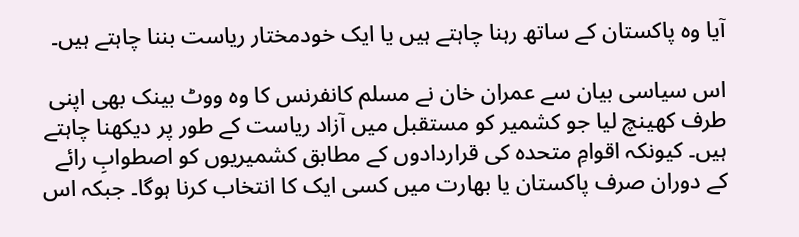آیا وہ پاکستان کے ساتھ رہنا چاہتے ہیں یا ایک خودمختار ریاست بننا چاہتے ہیں۔

اس سیاسی بیان سے عمران خان نے مسلم کانفرنس کا وہ ووٹ بینک بھی اپنی طرف کھینچ لیا جو کشمیر کو مستقبل میں آزاد ریاست کے طور پر دیکھنا چاہتے ہیں۔ کیونکہ اقوامِ متحدہ کی قراردادوں کے مطابق کشمیریوں کو اصطوابِ رائے کے دوران صرف پاکستان یا بھارت میں کسی ایک کا انتخاب کرنا ہوگا۔ جبکہ اس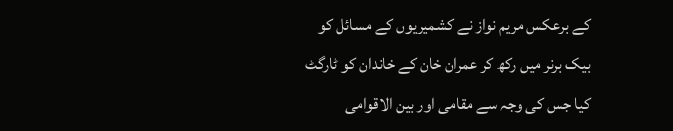کے برعکس مریم نواز نے کشمیریوں کے مسائل کو بیک برنر میں رکھ کر عمران خان کے خاندان کو ٹارگٹ کیا جس کی وجہ سے مقامی اور بین الاقوامی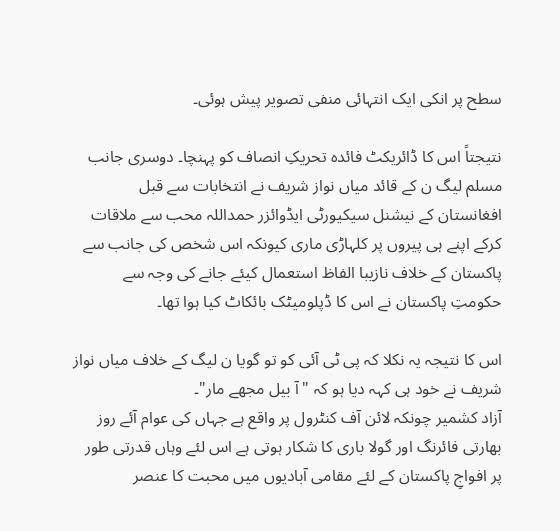سطح پر انکی ایک انتہائی منفی تصویر پیش ہوئی۔

نتیجتاً اس کا ڈائریکٹ فائدہ تحریکِ انصاف کو پہنچا۔ دوسری جانب مسلم لیگ ن کے قائد میاں نواز شریف نے انتخابات سے قبل افغانستان کے نیشنل سیکیورٹی ایڈوائزر حمداللہ محب سے ملاقات کرکے اپنے ہی پیروں پر کلہاڑی ماری کیونکہ اس شخص کی جانب سے پاکستان کے خلاف نازیبا الفاظ استعمال کیئے جانے کی وجہ سے حکومتِ پاکستان نے اس کا ڈپلومیٹک بائکاٹ کیا ہوا تھا۔

اس کا نتیجہ یہ نکلا کہ پی ٹی آئی کو تو گویا ن لیگ کے خلاف میاں نواز شریف نے خود ہی کہہ دیا ہو کہ "آ بیل مجھے مار"۔
آزاد کشمیر چونکہ لائن آف کنٹرول پر واقع ہے جہاں کی عوام آئے روز بھارتی فائرنگ اور گولا باری کا شکار ہوتی ہے اس لئے وہاں قدرتی طور پر افواجِ پاکستان کے لئے مقامی آبادیوں میں محبت کا عنصر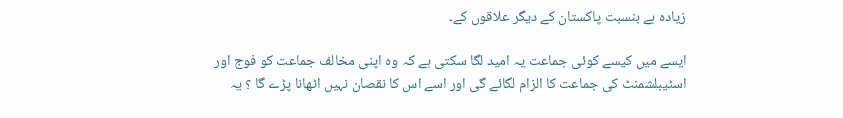زیادہ ہے بنسبت پاکستان کے دیگر علاقوں کے۔

ایسے میں کیسے کوئی جماعت یہ امید لگا سکتی ہے کہ وہ اپنی مخالف جماعت کو فوج اور اسٹیبلشمنٹ کی جماعت کا الزام لگائے گی اور اسے اس کا نقصان نہیں اٹھانا پڑے گا ؟ یہ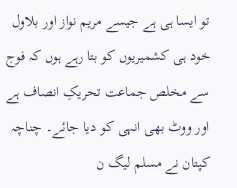تو ایسا ہی ہے جیسے مریم نواز اور بلاول خود ہی کشمیریوں کو بتا رہے ہوں کہ فوج سے مخلص جماعت تحریکِ انصاف ہے اور ووٹ بھی انہی کو دیا جائے۔ چناچہ کپتان نے مسلم لیگ ن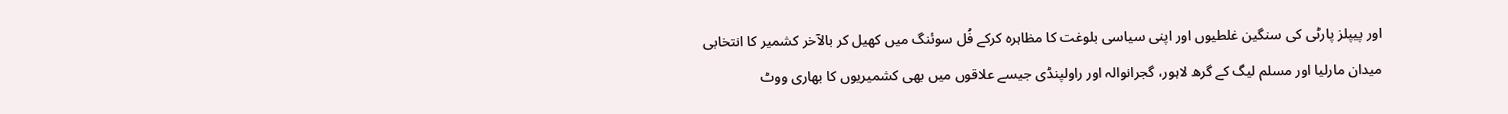اور پیپلز پارٹی کی سنگین غلطیوں اور اپنی سیاسی بلوغت کا مظاہرہ کرکے فُل سوئنگ میں کھیل کر بالآخر کشمیر کا انتخابی میدان مارلیا اور مسلم لیگ کے گرھ لاہور، گجرانوالہ اور راولپنڈی جیسے علاقوں میں بھی کشمیریوں کا بھاری ووٹ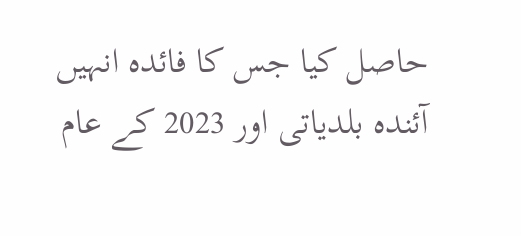حاصل کیا جس کا فائدہ انہیں آئندہ بلدیاتی اور 2023 کے عام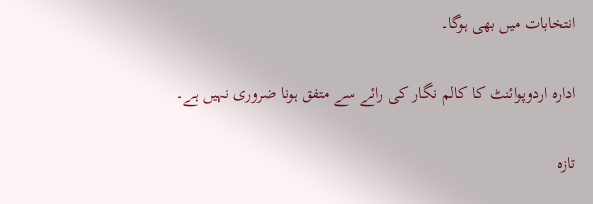انتخابات میں بھی ہوگا۔

ادارہ اردوپوائنٹ کا کالم نگار کی رائے سے متفق ہونا ضروری نہیں ہے۔

تازہ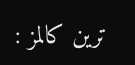ترین کالمز :